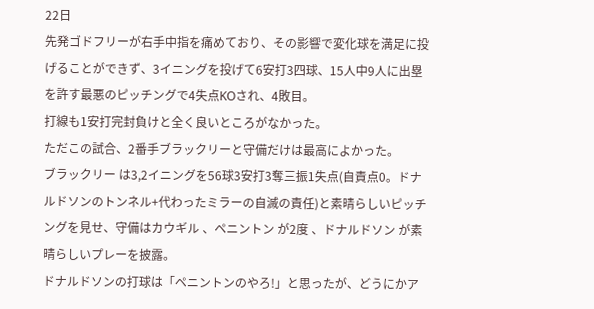22日
先発ゴドフリーが右手中指を痛めており、その影響で変化球を満足に投げることができず、3イニングを投げて6安打3四球、15人中9人に出塁を許す最悪のピッチングで4失点KOされ、4敗目。
打線も1安打完封負けと全く良いところがなかった。
ただこの試合、2番手ブラックリーと守備だけは最高によかった。
ブラックリー は3,2イニングを56球3安打3奪三振1失点(自責点0。ドナルドソンのトンネル+代わったミラーの自滅の責任)と素晴らしいピッチングを見せ、守備はカウギル 、ペニントン が2度 、ドナルドソン が素晴らしいプレーを披露。
ドナルドソンの打球は「ペニントンのやろ!」と思ったが、どうにかア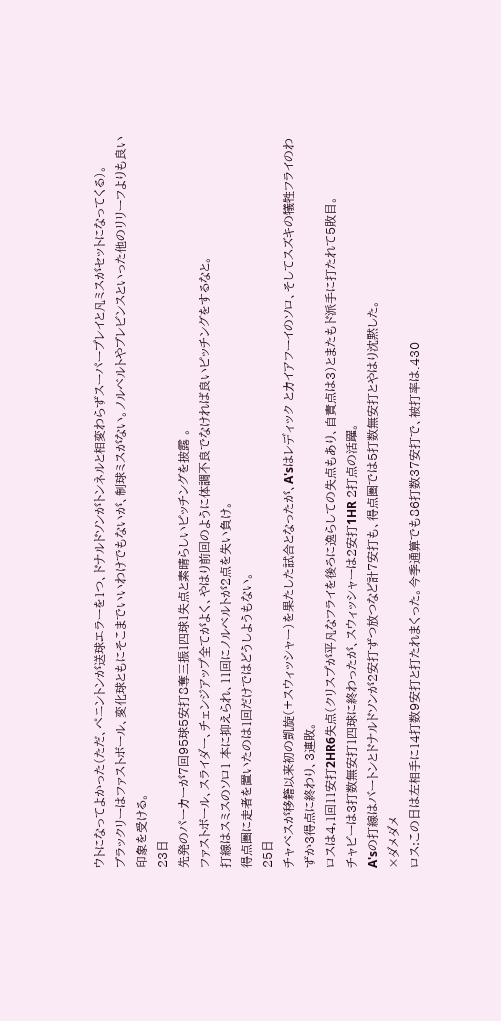ウトになってよかった(ただ、ペニントンが送球エラーを1つ、ドナルドソンがトンネルと相変わらずスーパープレイと凡ミスがセットになってくる)。
ブラックリーはファストボール、変化球ともにそこまでいいわけでもないが、制球ミスがない。ノルベルトやブレビンスといった他のリリーフよりも良い印象を受ける。
23日
先発のパーカーが7回95球5安打8奪三振1四球1失点と素晴らしいピッチングを披露 。
ファストボール、スライダー、チェンジアップ全てがよく、やはり前回のように体調不良でなければ良いピッチングをするなと。
打線はスミスのソロ1 本に抑えられ、11回にノルベルトが2点を失い負け。
得点圏に走者を置いたのは1回だけではどうしようもない。
25日
チャベスが移籍以来初の凱旋(+スウィッシャー)を果たした試合となったが、A'sはレディック とカイアフーイのソロ、そしてスズキの犠牲フライのわずか3得点に終わり、3連敗。
ロスは4,1回11安打2HR6失点(クリスプが平凡なフライを後ろに逸らしての失点もあり、自責点は3)とまたもド派手に打たれて5敗目。
チャビーは3打数無安打1四球に終わったが、スウィッシャーは2安打1HR 2打点の活躍。
A'sの打線はバートンとドナルドソンが2安打ずつ放つなど計7安打も、得点圏では5打数無安打とやはり沈黙した。
×ダメダメ
ロス:この日は左相手に14打数9安打と打たれまくった。今季通算でも86打数37安打で、被打率は.430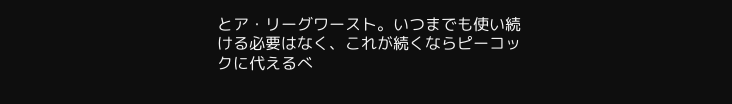とア・リーグワースト。いつまでも使い続ける必要はなく、これが続くならピーコックに代えるべ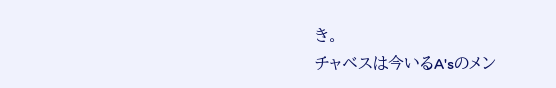き。
チャベスは今いるA'sのメン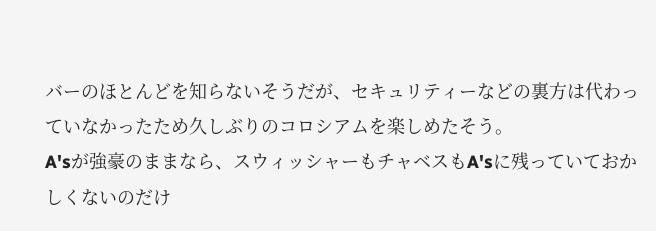バーのほとんどを知らないそうだが、セキュリティーなどの裏方は代わっていなかったため久しぶりのコロシアムを楽しめたそう。
A'sが強豪のままなら、スウィッシャーもチャベスもA'sに残っていておかしくないのだけ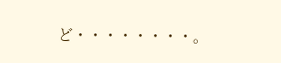ど・・・・・・・・。